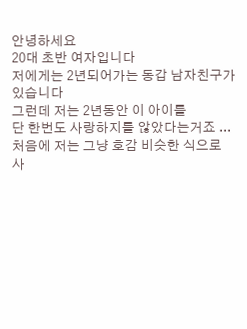안녕하세요
20대 초반 여자입니다
저에게는 2년되어가는 동갑 남자친구가
있습니다
그런데 저는 2년동안 이 아이를
단 한번도 사랑하지를 않았다는거죠 ...
처음에 저는 그냥 호감 비슷한 식으로
사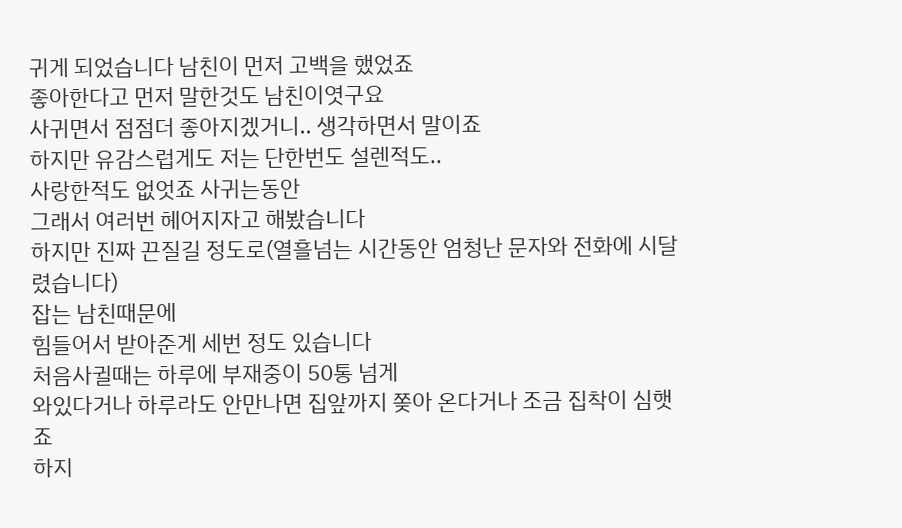귀게 되었습니다 남친이 먼저 고백을 했었죠
좋아한다고 먼저 말한것도 남친이엿구요
사귀면서 점점더 좋아지겠거니.. 생각하면서 말이죠
하지만 유감스럽게도 저는 단한번도 설렌적도..
사랑한적도 없엇죠 사귀는동안
그래서 여러번 헤어지자고 해봤습니다
하지만 진짜 끈질길 정도로(열흘넘는 시간동안 엄청난 문자와 전화에 시달렸습니다)
잡는 남친때문에
힘들어서 받아준게 세번 정도 있습니다
처음사귈때는 하루에 부재중이 50통 넘게
와있다거나 하루라도 안만나면 집앞까지 쫒아 온다거나 조금 집착이 심햇죠
하지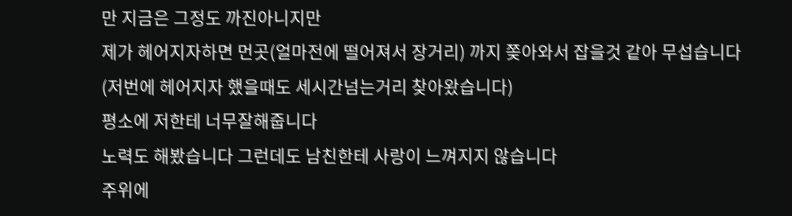만 지금은 그정도 까진아니지만
제가 헤어지자하면 먼곳(얼마전에 떨어져서 장거리) 까지 쫒아와서 잡을것 같아 무섭습니다
(저번에 헤어지자 했을때도 세시간넘는거리 찾아왔습니다)
평소에 저한테 너무잘해줍니다
노력도 해봤습니다 그런데도 남친한테 사랑이 느껴지지 않습니다
주위에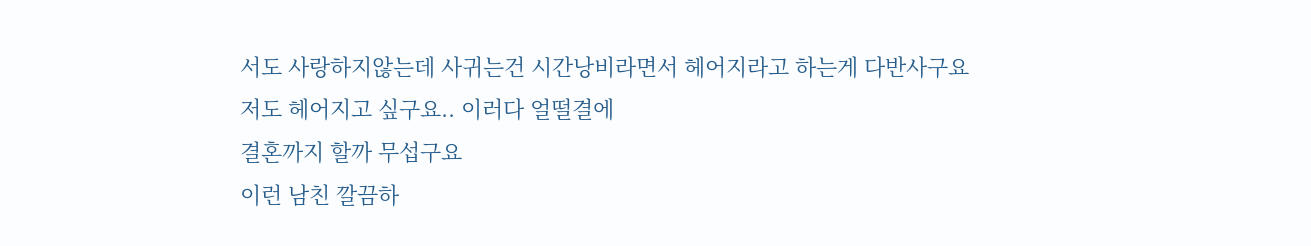서도 사랑하지않는데 사귀는건 시간낭비라면서 헤어지라고 하는게 다반사구요
저도 헤어지고 싶구요.. 이러다 얼떨결에
결혼까지 할까 무섭구요
이런 남친 깔끔하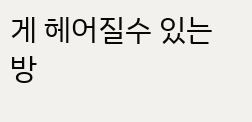게 헤어질수 있는 방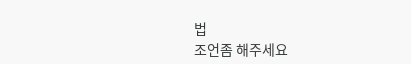법
조언좀 해주세요